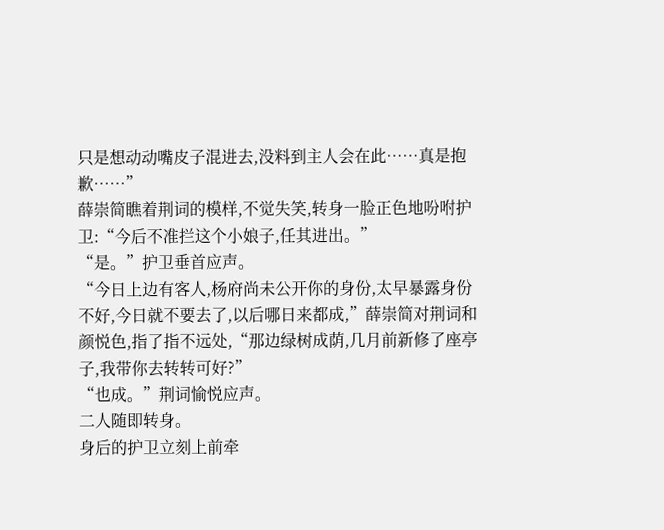只是想动动嘴皮子混进去,没料到主人会在此……真是抱歉……”
薛崇简瞧着荆词的模样,不觉失笑,转身一脸正色地吩咐护卫:“今后不准拦这个小娘子,任其进出。”
“是。”护卫垂首应声。
“今日上边有客人,杨府尚未公开你的身份,太早暴露身份不好,今日就不要去了,以后哪日来都成,”薛崇简对荆词和颜悦色,指了指不远处,“那边绿树成荫,几月前新修了座亭子,我带你去转转可好?”
“也成。”荆词愉悦应声。
二人随即转身。
身后的护卫立刻上前牵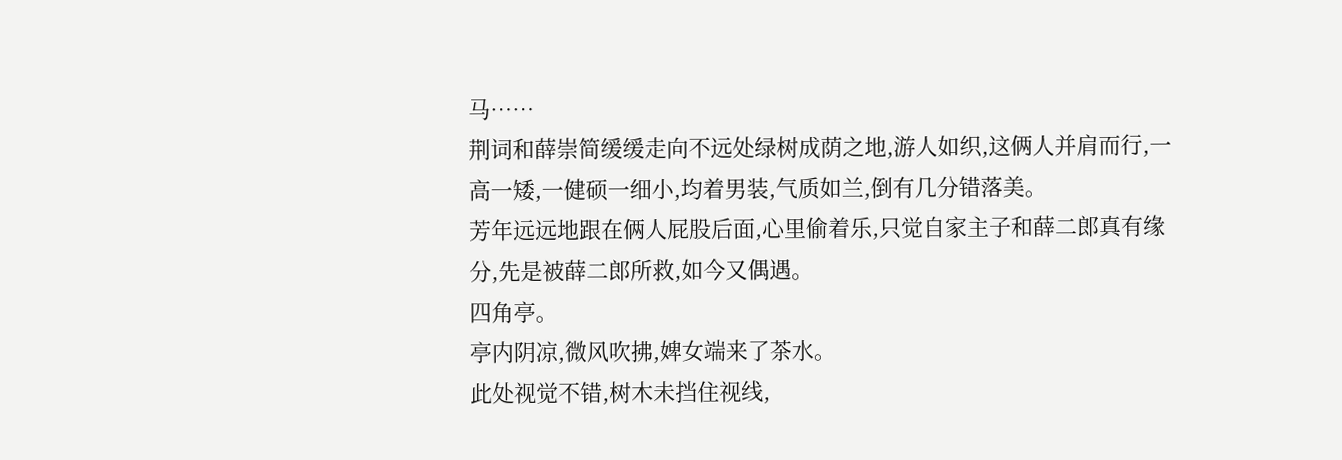马……
荆词和薛崇简缓缓走向不远处绿树成荫之地,游人如织,这俩人并肩而行,一高一矮,一健硕一细小,均着男装,气质如兰,倒有几分错落美。
芳年远远地跟在俩人屁股后面,心里偷着乐,只觉自家主子和薛二郎真有缘分,先是被薛二郎所救,如今又偶遇。
四角亭。
亭内阴凉,微风吹拂,婢女端来了茶水。
此处视觉不错,树木未挡住视线,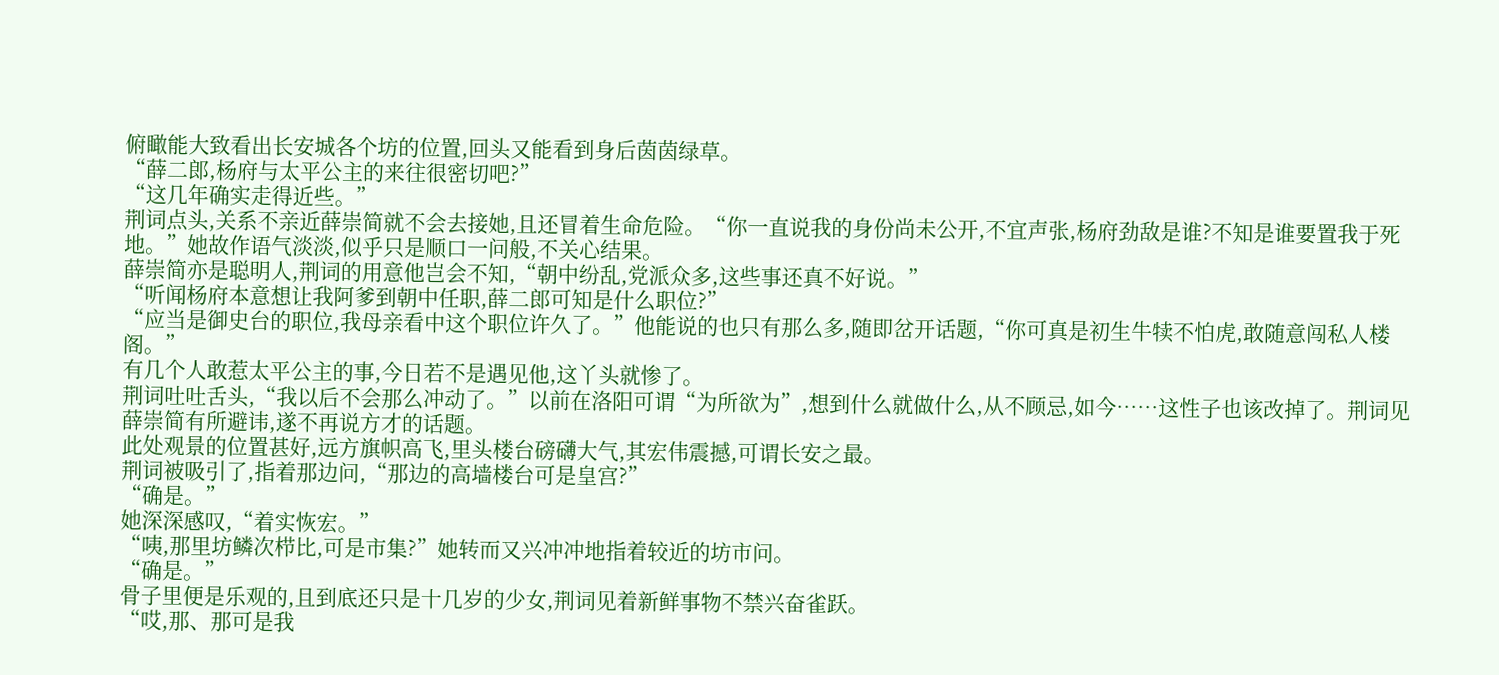俯瞰能大致看出长安城各个坊的位置,回头又能看到身后茵茵绿草。
“薛二郎,杨府与太平公主的来往很密切吧?”
“这几年确实走得近些。”
荆词点头,关系不亲近薛崇简就不会去接她,且还冒着生命危险。“你一直说我的身份尚未公开,不宜声张,杨府劲敌是谁?不知是谁要置我于死地。”她故作语气淡淡,似乎只是顺口一问般,不关心结果。
薛崇简亦是聪明人,荆词的用意他岂会不知,“朝中纷乱,党派众多,这些事还真不好说。”
“听闻杨府本意想让我阿爹到朝中任职,薛二郎可知是什么职位?”
“应当是御史台的职位,我母亲看中这个职位许久了。”他能说的也只有那么多,随即岔开话题,“你可真是初生牛犊不怕虎,敢随意闯私人楼阁。”
有几个人敢惹太平公主的事,今日若不是遇见他,这丫头就惨了。
荆词吐吐舌头,“我以后不会那么冲动了。”以前在洛阳可谓“为所欲为”,想到什么就做什么,从不顾忌,如今……这性子也该改掉了。荆词见薛崇简有所避讳,遂不再说方才的话题。
此处观景的位置甚好,远方旗帜高飞,里头楼台磅礴大气,其宏伟震撼,可谓长安之最。
荆词被吸引了,指着那边问,“那边的高墙楼台可是皇宫?”
“确是。”
她深深感叹,“着实恢宏。”
“咦,那里坊鳞次栉比,可是市集?”她转而又兴冲冲地指着较近的坊市问。
“确是。”
骨子里便是乐观的,且到底还只是十几岁的少女,荆词见着新鲜事物不禁兴奋雀跃。
“哎,那、那可是我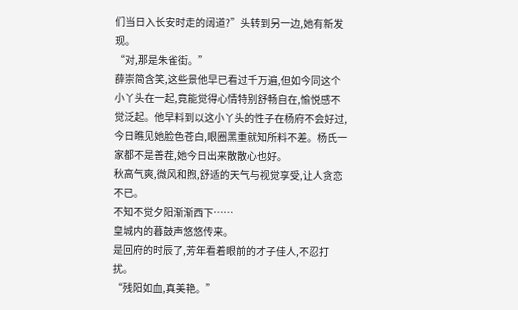们当日入长安时走的阔道?”头转到另一边,她有新发现。
“对,那是朱雀街。”
薛崇简含笑,这些景他早已看过千万遍,但如今同这个小丫头在一起,竟能觉得心情特别舒畅自在,愉悦感不觉泛起。他早料到以这小丫头的性子在杨府不会好过,今日瞧见她脸色苍白,眼圈黑重就知所料不差。杨氏一家都不是善茬,她今日出来散散心也好。
秋高气爽,微风和煦,舒适的天气与视觉享受,让人贪恋不已。
不知不觉夕阳渐渐西下……
皇城内的暮鼓声悠悠传来。
是回府的时辰了,芳年看着眼前的才子佳人,不忍打扰。
“残阳如血,真美艳。”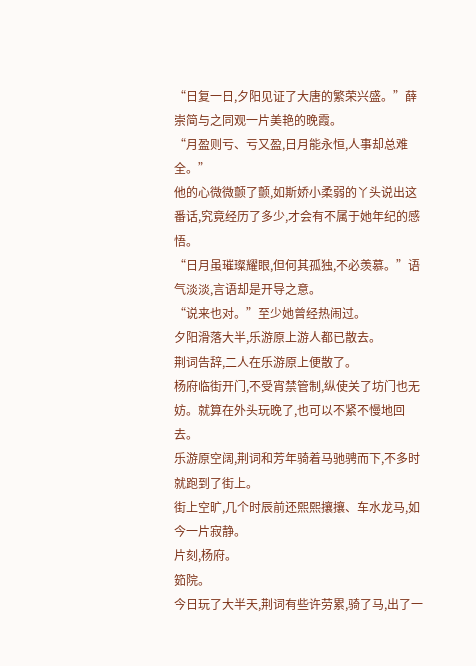“日复一日,夕阳见证了大唐的繁荣兴盛。”薛崇简与之同观一片美艳的晚霞。
“月盈则亏、亏又盈,日月能永恒,人事却总难全。”
他的心微微颤了颤,如斯娇小柔弱的丫头说出这番话,究竟经历了多少,才会有不属于她年纪的感悟。
“日月虽璀璨耀眼,但何其孤独,不必羡慕。”语气淡淡,言语却是开导之意。
“说来也对。”至少她曾经热闹过。
夕阳滑落大半,乐游原上游人都已散去。
荆词告辞,二人在乐游原上便散了。
杨府临街开门,不受宵禁管制,纵使关了坊门也无妨。就算在外头玩晚了,也可以不紧不慢地回去。
乐游原空阔,荆词和芳年骑着马驰骋而下,不多时就跑到了街上。
街上空旷,几个时辰前还熙熙攘攘、车水龙马,如今一片寂静。
片刻,杨府。
筎院。
今日玩了大半天,荆词有些许劳累,骑了马,出了一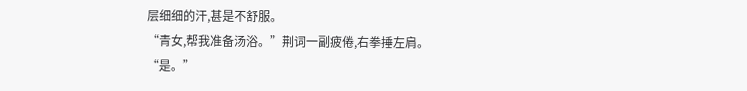层细细的汗,甚是不舒服。
“青女,帮我准备汤浴。”荆词一副疲倦,右拳捶左肩。
“是。”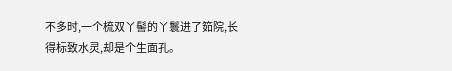不多时,一个梳双丫髻的丫鬟进了筎院,长得标致水灵,却是个生面孔。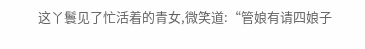这丫鬟见了忙活着的青女,微笑道:“管娘有请四娘子